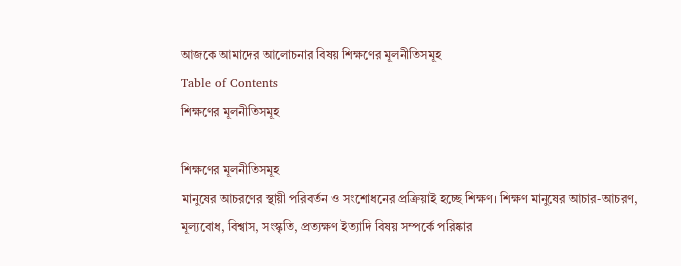আজকে আমাদের আলোচনার বিষয় শিক্ষণের মূলনীতিসমূহ
Table of Contents
শিক্ষণের মূলনীতিসমূহ

শিক্ষণের মূলনীতিসমূহ
মানুষের আচরণের স্থায়ী পরিবর্তন ও সংশোধনের প্রক্রিয়াই হচ্ছে শিক্ষণ। শিক্ষণ মানুষের আচার-আচরণ, মূল্যবোধ, বিশ্বাস, সংস্কৃতি, প্রত্যক্ষণ ইত্যাদি বিষয় সম্পর্কে পরিষ্কার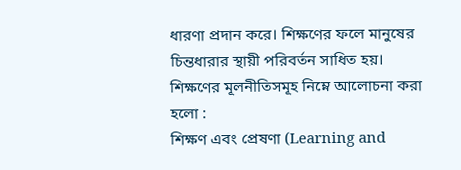ধারণা প্রদান করে। শিক্ষণের ফলে মানুষের চিন্তধারার স্থায়ী পরিবর্তন সাধিত হয়। শিক্ষণের মূলনীতিসমূহ নিম্নে আলোচনা করা হলো :
শিক্ষণ এবং প্রেষণা (Learning and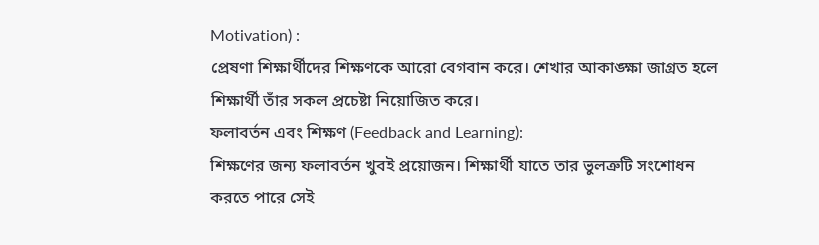Motivation) :
প্রেষণা শিক্ষার্থীদের শিক্ষণকে আরো বেগবান করে। শেখার আকাঙ্ক্ষা জাগ্রত হলে শিক্ষার্থী তাঁর সকল প্রচেষ্টা নিয়োজিত করে।
ফলাবর্তন এবং শিক্ষণ (Feedback and Learning):
শিক্ষণের জন্য ফলাবর্তন খুবই প্রয়োজন। শিক্ষার্থী যাতে তার ভুলত্রুটি সংশোধন করতে পারে সেই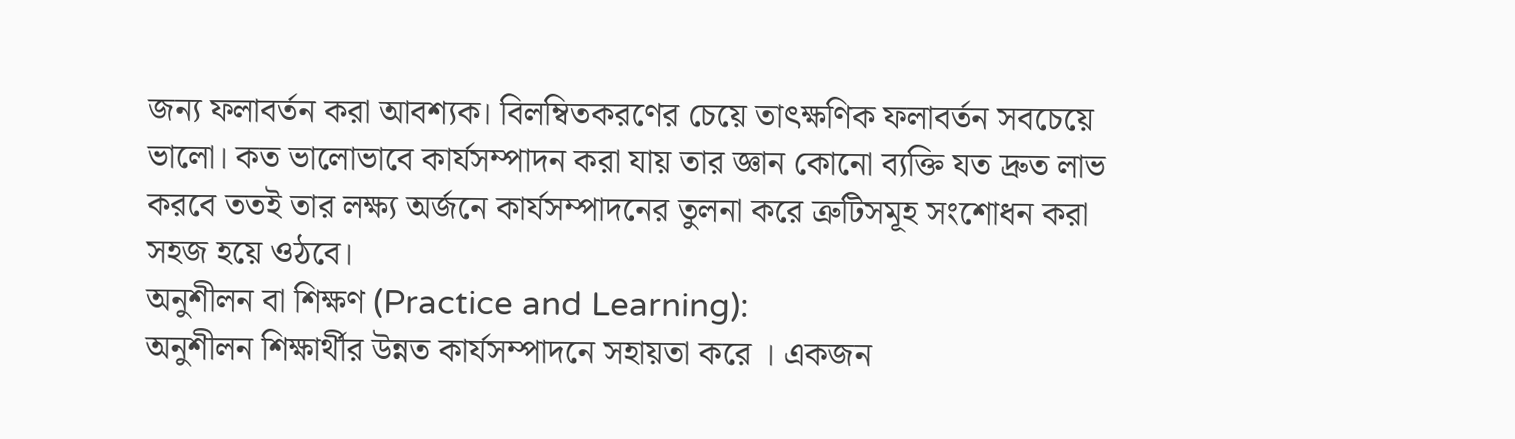জন্য ফলাবর্তন করা আবশ্যক। বিলম্বিতকরণের চেয়ে তাৎক্ষণিক ফলাবর্তন সবচেয়ে ভালো। কত ভালোভাবে কার্যসম্পাদন করা যায় তার জ্ঞান কোনো ব্যক্তি যত দ্রুত লাভ করবে ততই তার লক্ষ্য অর্জনে কার্যসম্পাদনের তুলনা করে ত্রুটিসমূহ সংশোধন করা সহজ হয়ে ওঠবে।
অনুশীলন বা শিক্ষণ (Practice and Learning):
অনুশীলন শিক্ষার্থীর উন্নত কার্যসম্পাদনে সহায়তা করে । একজন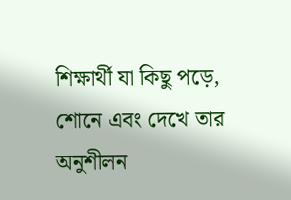শিক্ষার্থী যা কিছু পড়ে, শোনে এবং দেখে তার অনুশীলন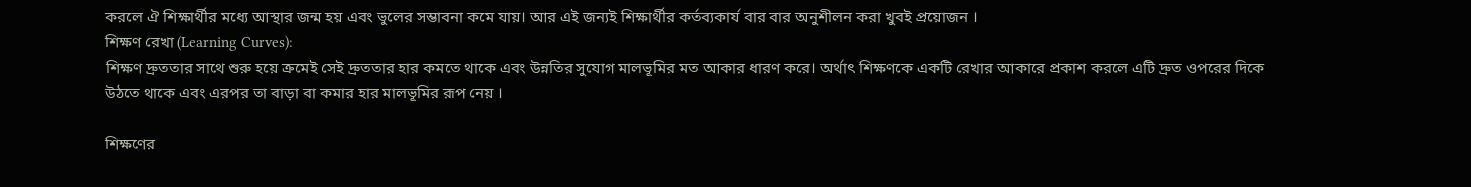করলে ঐ শিক্ষার্থীর মধ্যে আস্থার জন্ম হয় এবং ভুলের সম্ভাবনা কমে যায়। আর এই জন্যই শিক্ষার্থীর কর্তব্যকার্য বার বার অনুশীলন করা খুবই প্রয়োজন ।
শিক্ষণ রেখা (Learning Curves):
শিক্ষণ দ্রুততার সাথে শুরু হয়ে ক্রমেই সেই দ্রুততার হার কমতে থাকে এবং উন্নতির সুযোগ মালভূমির মত আকার ধারণ করে। অর্থাৎ শিক্ষণকে একটি রেখার আকারে প্রকাশ করলে এটি দ্রুত ওপরের দিকে উঠতে থাকে এবং এরপর তা বাড়া বা কমার হার মালভূমির রূপ নেয় ।

শিক্ষণের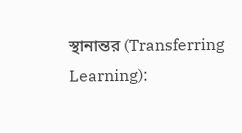স্থানান্তর (Transferring Learning):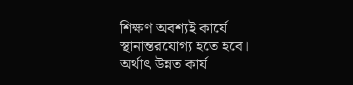শিক্ষণ অবশ্যই কার্যে স্থানান্তরযোগ্য হতে হবে। অর্থাৎ উন্নত কার্য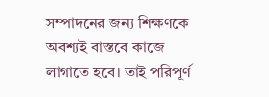সম্পাদনের জন্য শিক্ষণকে অবশ্যই বাস্তবে কাজে লাগাতে হবে। তাই পরিপূর্ণ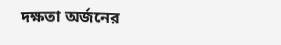দক্ষতা অর্জনের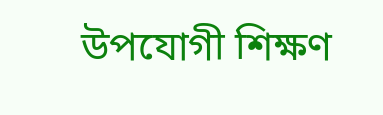উপযোগী শিক্ষণ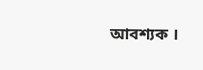আবশ্যক ।